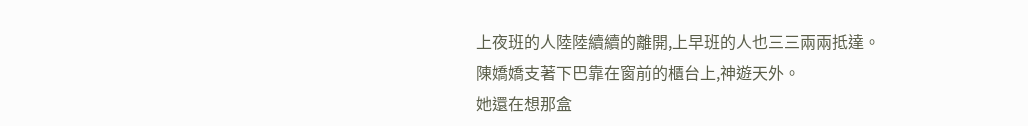上夜班的人陸陸續續的離開,上早班的人也三三兩兩抵達。
陳嬌嬌支著下巴靠在窗前的櫃台上,神遊天外。
她還在想那盒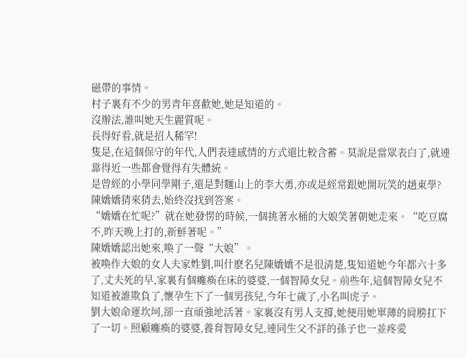磁帶的事情。
村子裏有不少的男青年喜歡她,她是知道的。
沒辦法,誰叫她天生麗質呢。
長得好看,就是招人稀罕!
隻是,在這個保守的年代,人們表達感情的方式還比較含蓄。莫說是當眾表白了,就連靠得近一些都會覺得有失體統。
是曾經的小學同學剛子,還是對麵山上的李大勇,亦或是經常跟她開玩笑的趙東學?
陳嬌嬌猜來猜去,始終沒找到答案。
“嬌嬌在忙呢?”就在她發愣的時候,一個挑著水桶的大娘笑著朝她走來。“吃豆腐不,昨天晚上打的,新鮮著呢。”
陳嬌嬌認出她來,喚了一聲“大娘”。
被喚作大娘的女人夫家姓劉,叫什麽名兒陳嬌嬌不是很清楚,隻知道她今年都六十多了,丈夫死的早,家裏有個癱瘓在床的婆婆,一個智障女兒。前些年,這個智障女兒不知道被誰欺負了,懷孕生下了一個男孩兒,今年七歲了,小名叫虎子。
劉大娘命運坎坷,卻一直頑強地活著。家裏沒有男人支撐,她便用她單薄的肩膀扛下了一切。照顧癱瘓的婆婆,養育智障女兒,連同生父不詳的孫子也一並疼愛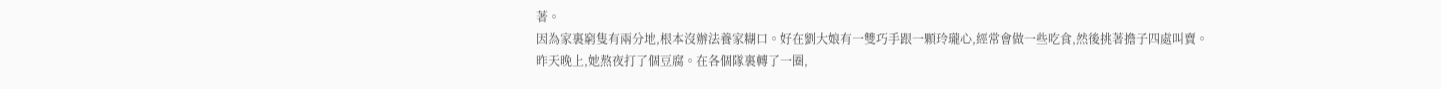著。
因為家裏窮隻有兩分地,根本沒辦法養家糊口。好在劉大娘有一雙巧手跟一顆玲瓏心,經常會做一些吃食,然後挑著擔子四處叫賣。
昨天晚上,她熬夜打了個豆腐。在各個隊裏轉了一圈,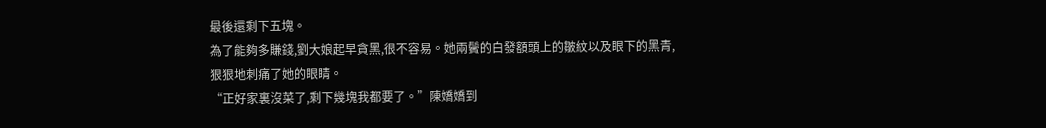最後還剩下五塊。
為了能夠多賺錢,劉大娘起早貪黑,很不容易。她兩鬢的白發額頭上的皺紋以及眼下的黑青,狠狠地刺痛了她的眼睛。
“正好家裏沒菜了,剩下幾塊我都要了。”陳嬌嬌到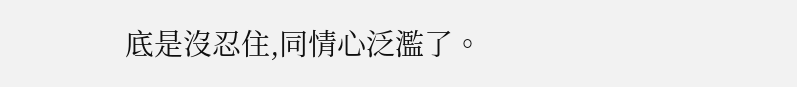底是沒忍住,同情心泛濫了。